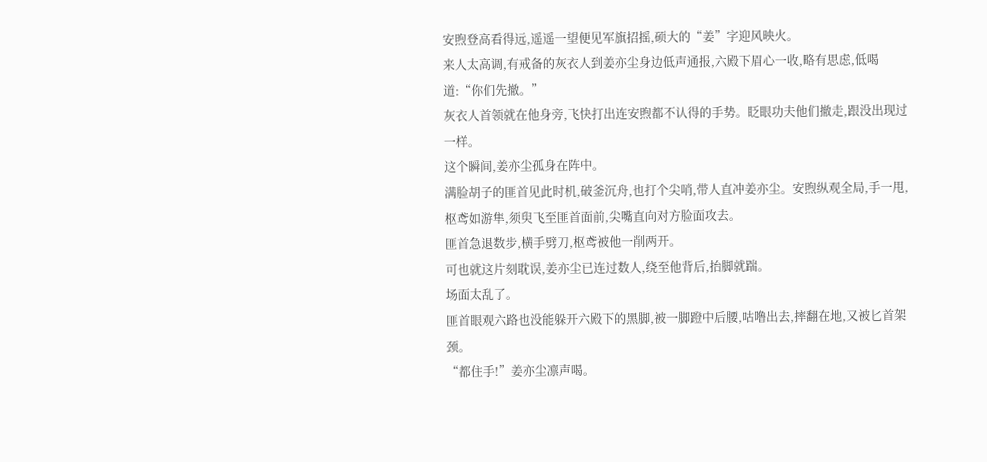安煦登高看得远,遥遥一望便见军旗招摇,硕大的“姜”字迎风映火。
来人太高调,有戒备的灰衣人到姜亦尘身边低声通报,六殿下眉心一收,略有思虑,低喝道:“你们先撤。”
灰衣人首领就在他身旁,飞快打出连安煦都不认得的手势。眨眼功夫他们撤走,跟没出现过一样。
这个瞬间,姜亦尘孤身在阵中。
满脸胡子的匪首见此时机,破釜沉舟,也打个尖哨,带人直冲姜亦尘。安煦纵观全局,手一甩,枢鸢如游隼,须臾飞至匪首面前,尖嘴直向对方脸面攻去。
匪首急退数步,横手劈刀,枢鸢被他一削两开。
可也就这片刻耽误,姜亦尘已连过数人,绕至他背后,抬脚就踹。
场面太乱了。
匪首眼观六路也没能躲开六殿下的黑脚,被一脚蹬中后腰,咕噜出去,摔翻在地,又被匕首架颈。
“都住手!”姜亦尘凛声喝。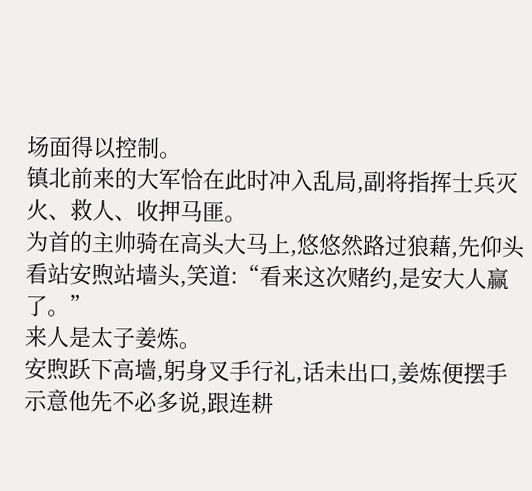场面得以控制。
镇北前来的大军恰在此时冲入乱局,副将指挥士兵灭火、救人、收押马匪。
为首的主帅骑在高头大马上,悠悠然路过狼藉,先仰头看站安煦站墙头,笑道:“看来这次赌约,是安大人赢了。”
来人是太子姜炼。
安煦跃下高墙,躬身叉手行礼,话未出口,姜炼便摆手示意他先不必多说,跟连耕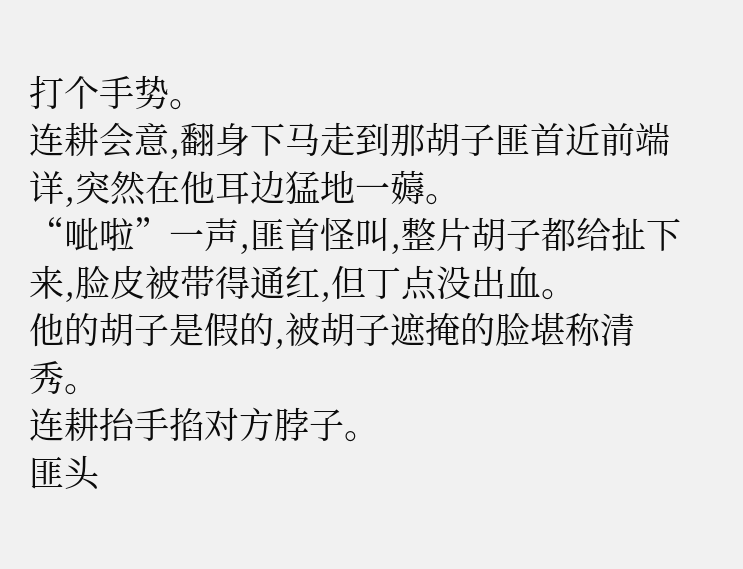打个手势。
连耕会意,翻身下马走到那胡子匪首近前端详,突然在他耳边猛地一薅。
“呲啦”一声,匪首怪叫,整片胡子都给扯下来,脸皮被带得通红,但丁点没出血。
他的胡子是假的,被胡子遮掩的脸堪称清秀。
连耕抬手掐对方脖子。
匪头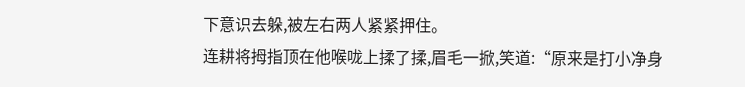下意识去躲,被左右两人紧紧押住。
连耕将拇指顶在他喉咙上揉了揉,眉毛一掀,笑道:“原来是打小净身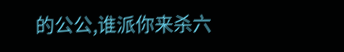的公公,谁派你来杀六